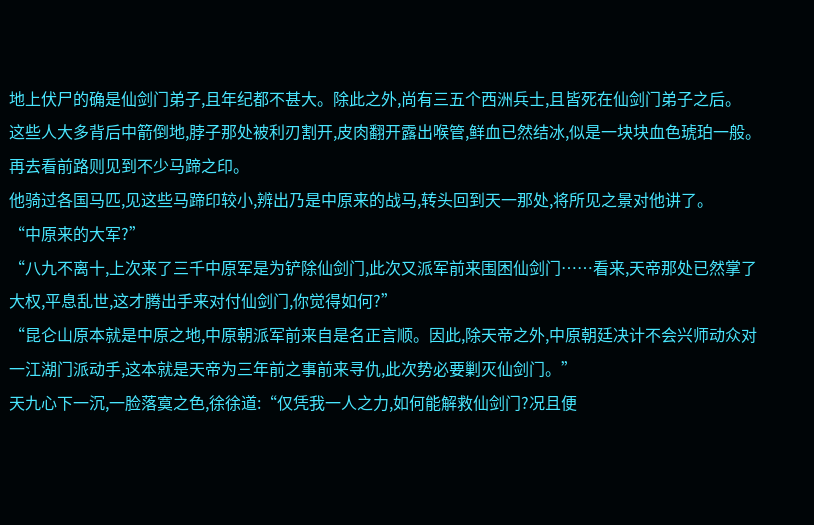地上伏尸的确是仙剑门弟子,且年纪都不甚大。除此之外,尚有三五个西洲兵士,且皆死在仙剑门弟子之后。
这些人大多背后中箭倒地,脖子那处被利刃割开,皮肉翻开露出喉管,鲜血已然结冰,似是一块块血色琥珀一般。再去看前路则见到不少马蹄之印。
他骑过各国马匹,见这些马蹄印较小,辨出乃是中原来的战马,转头回到天一那处,将所见之景对他讲了。
“中原来的大军?”
“八九不离十,上次来了三千中原军是为铲除仙剑门,此次又派军前来围困仙剑门……看来,天帝那处已然掌了大权,平息乱世,这才腾出手来对付仙剑门,你觉得如何?”
“昆仑山原本就是中原之地,中原朝派军前来自是名正言顺。因此,除天帝之外,中原朝廷决计不会兴师动众对一江湖门派动手,这本就是天帝为三年前之事前来寻仇,此次势必要剿灭仙剑门。”
天九心下一沉,一脸落寞之色,徐徐道:“仅凭我一人之力,如何能解救仙剑门?况且便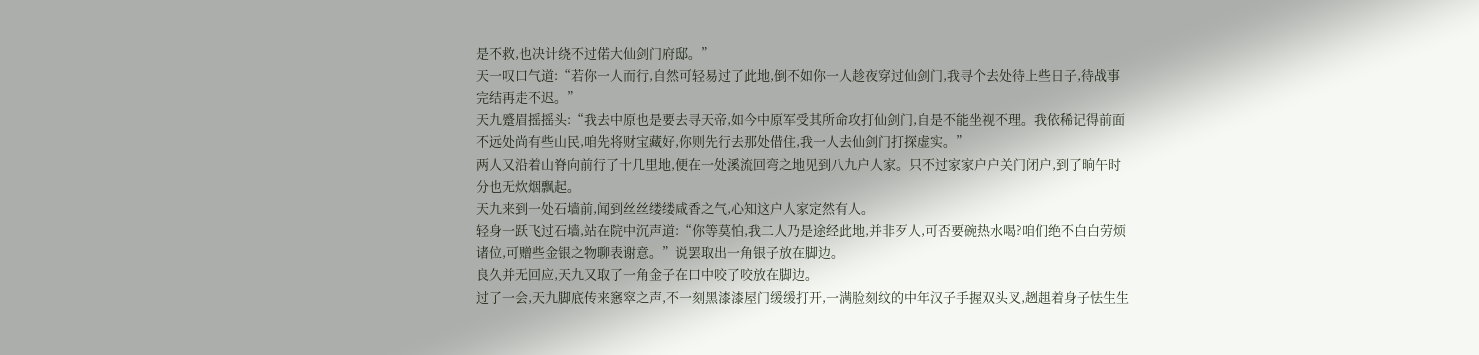是不救,也决计绕不过偌大仙剑门府邸。”
天一叹口气道:“若你一人而行,自然可轻易过了此地,倒不如你一人趁夜穿过仙剑门,我寻个去处待上些日子,待战事完结再走不迟。”
天九蹙眉摇摇头:“我去中原也是要去寻天帝,如今中原军受其所命攻打仙剑门,自是不能坐视不理。我依稀记得前面不远处尚有些山民,咱先将财宝藏好,你则先行去那处借住,我一人去仙剑门打探虚实。”
两人又沿着山脊向前行了十几里地,便在一处溪流回弯之地见到八九户人家。只不过家家户户关门闭户,到了晌午时分也无炊烟飘起。
天九来到一处石墙前,闻到丝丝缕缕咸香之气,心知这户人家定然有人。
轻身一跃飞过石墙,站在院中沉声道:“你等莫怕,我二人乃是途经此地,并非歹人,可否要碗热水喝?咱们绝不白白劳烦诸位,可赠些金银之物聊表谢意。”说罢取出一角银子放在脚边。
良久并无回应,天九又取了一角金子在口中咬了咬放在脚边。
过了一会,天九脚底传来窸窣之声,不一刻黑漆漆屋门缓缓打开,一满脸刻纹的中年汉子手握双头叉,趔趄着身子怯生生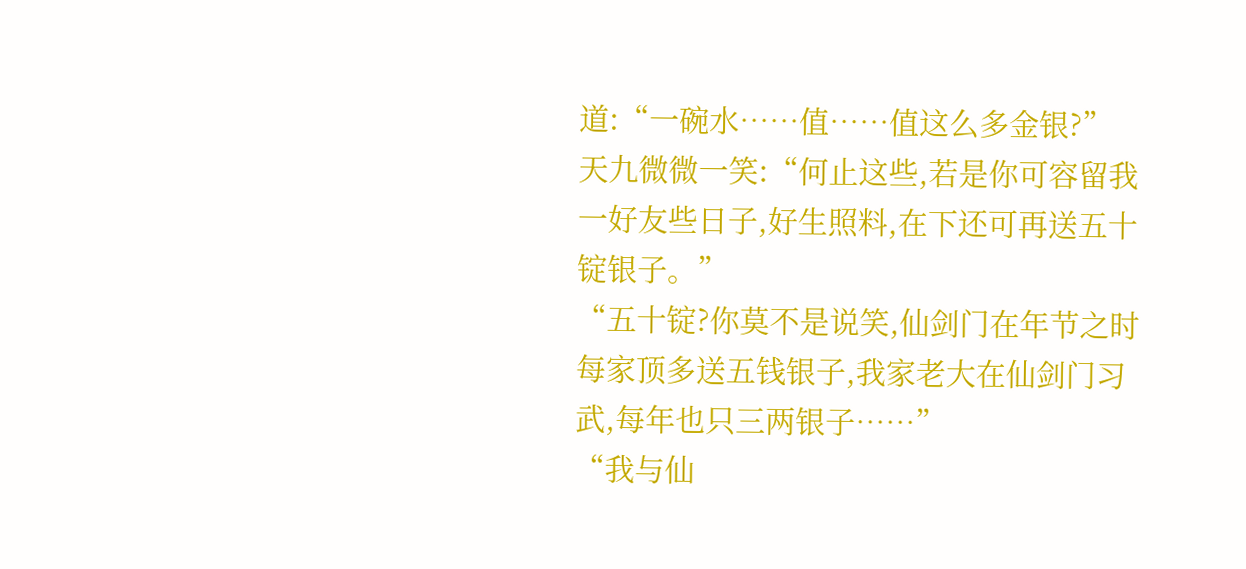道:“一碗水……值……值这么多金银?”
天九微微一笑:“何止这些,若是你可容留我一好友些日子,好生照料,在下还可再送五十锭银子。”
“五十锭?你莫不是说笑,仙剑门在年节之时每家顶多送五钱银子,我家老大在仙剑门习武,每年也只三两银子……”
“我与仙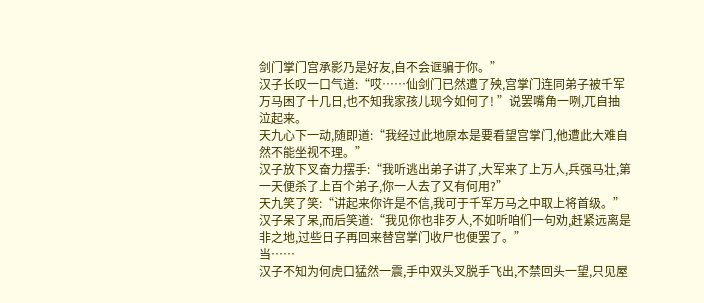剑门掌门宫承影乃是好友,自不会诓骗于你。”
汉子长叹一口气道:“哎……仙剑门已然遭了殃,宫掌门连同弟子被千军万马困了十几日,也不知我家孩儿现今如何了! ”说罢嘴角一咧,兀自抽泣起来。
天九心下一动,随即道:“我经过此地原本是要看望宫掌门,他遭此大难自然不能坐视不理。”
汉子放下叉奋力摆手:“我听逃出弟子讲了,大军来了上万人,兵强马壮,第一天便杀了上百个弟子,你一人去了又有何用?”
天九笑了笑:“讲起来你许是不信,我可于千军万马之中取上将首级。”
汉子呆了呆,而后笑道:“我见你也非歹人,不如听咱们一句劝,赶紧远离是非之地,过些日子再回来替宫掌门收尸也便罢了。”
当……
汉子不知为何虎口猛然一震,手中双头叉脱手飞出,不禁回头一望,只见屋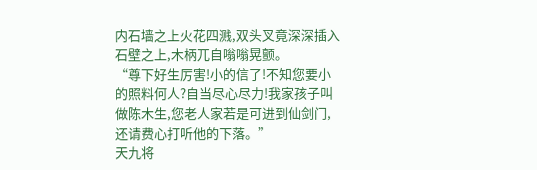内石墙之上火花四溅,双头叉竟深深插入石壁之上,木柄兀自嗡嗡晃颤。
“尊下好生厉害!小的信了!不知您要小的照料何人?自当尽心尽力!我家孩子叫做陈木生,您老人家若是可进到仙剑门,还请费心打听他的下落。”
天九将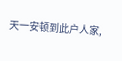天一安顿到此户人家,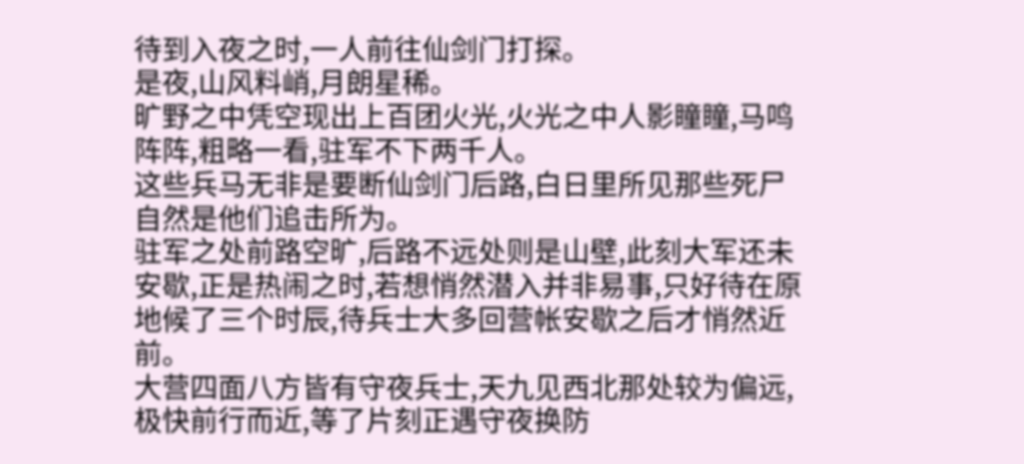待到入夜之时,一人前往仙剑门打探。
是夜,山风料峭,月朗星稀。
旷野之中凭空现出上百团火光,火光之中人影瞳瞳,马鸣阵阵,粗略一看,驻军不下两千人。
这些兵马无非是要断仙剑门后路,白日里所见那些死尸自然是他们追击所为。
驻军之处前路空旷,后路不远处则是山壁,此刻大军还未安歇,正是热闹之时,若想悄然潜入并非易事,只好待在原地候了三个时辰,待兵士大多回营帐安歇之后才悄然近前。
大营四面八方皆有守夜兵士,天九见西北那处较为偏远,极快前行而近,等了片刻正遇守夜换防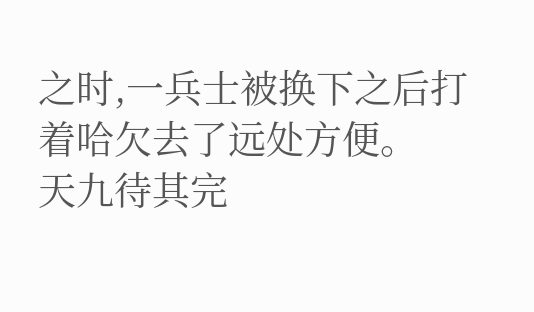之时,一兵士被换下之后打着哈欠去了远处方便。
天九待其完